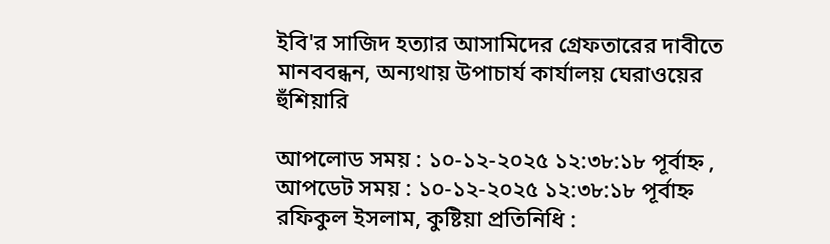ইবি'র সাজিদ হত্যার আসামিদের গ্রেফতারের দাবীতে মানববন্ধন, অন্যথায় উপাচার্য কার্যালয় ঘেরাওয়ের হুঁশিয়ারি

আপলোড সময় : ১০-১২-২০২৫ ১২:৩৮:১৮ পূর্বাহ্ন , আপডেট সময় : ১০-১২-২০২৫ ১২:৩৮:১৮ পূর্বাহ্ন
রফিকুল ইসলাম, কুষ্টিয়া প্রতিনিধি :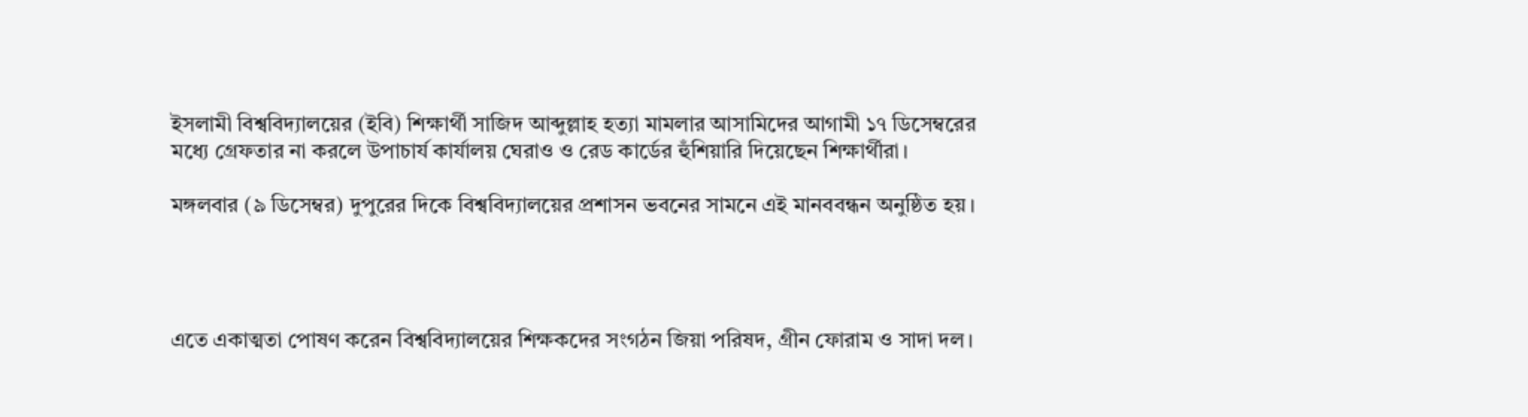ইসলামী বিশ্ববিদ্যালয়ের (ইবি) শিক্ষার্থী সাজিদ আব্দুল্লাহ হত্যা মামলার আসামিদের আগামী ১৭ ডিসেম্বরের মধ্যে গ্রেফতার না করলে উপাচার্য কার্যালয় ঘেরাও ও রেড কার্ডের হুঁশিয়ারি দিয়েছেন শিক্ষার্থীরা।

মঙ্গলবার (৯ ডিসেম্বর) দুপুরের দিকে বিশ্ববিদ্যালয়ের প্রশাসন ভবনের সামনে এই মানববন্ধন অনুষ্ঠিত হয়।




এতে একাত্মতা পোষণ করেন বিশ্ববিদ্যালয়ের শিক্ষকদের সংগঠন জিয়া পরিষদ, গ্রীন ফোরাম ও সাদা দল।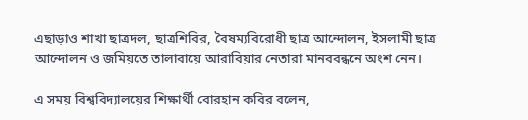এছাড়াও শাখা ছাত্রদল, ছাত্রশিবির, বৈষম্যবিরোধী ছাত্র আন্দোলন, ইসলামী ছাত্র আন্দোলন ও জমিয়তে তালাবায়ে আরাবিয়ার নেতারা মানববন্ধনে অংশ নেন।

এ সময় বিশ্ববিদ্যালয়ের শিক্ষার্থী বোরহান কবির বলেন,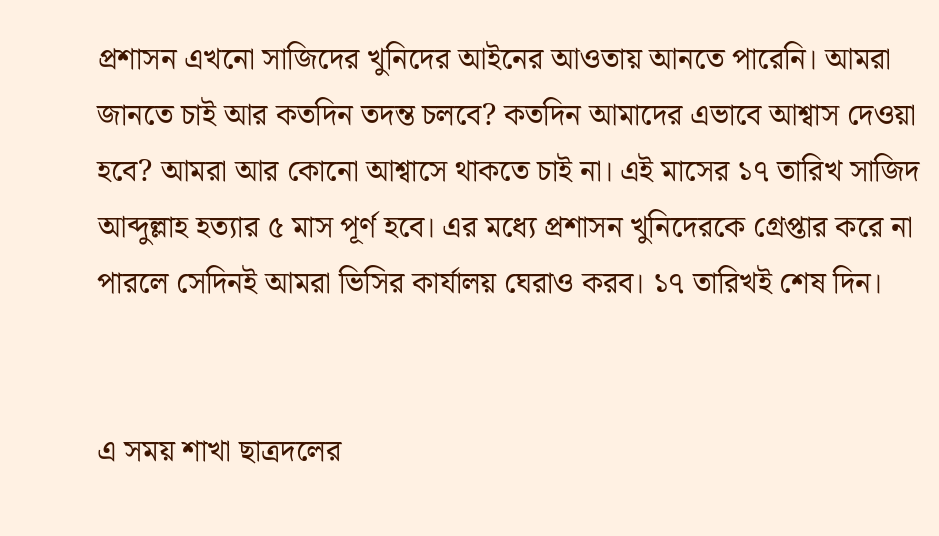প্রশাসন এখনো সাজিদের খুনিদের আইনের আওতায় আনতে পারেনি। আমরা জানতে চাই আর কতদিন তদন্ত চলবে? কতদিন আমাদের এভাবে আশ্বাস দেওয়া হবে? আমরা আর কোনো আশ্বাসে থাকতে চাই না। এই মাসের ১৭ তারিখ সাজিদ আব্দুল্লাহ হত্যার ৫ মাস পূর্ণ হবে। এর মধ্যে প্রশাসন খুনিদেরকে গ্রেপ্তার করে না পারলে সেদিনই আমরা ভিসির কার্যালয় ঘেরাও করব। ১৭ তারিখই শেষ দিন।


এ সময় শাখা ছাত্রদলের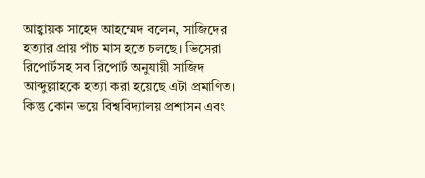আহ্বায়ক সাহেদ আহম্মেদ বলেন, সাজিদের হত্যার প্রায় পাঁচ মাস হতে চলছে। ভিসেরা রিপোর্টসহ সব রিপোর্ট অনুযায়ী সাজিদ আব্দুল্লাহকে হত্যা করা হয়েছে এটা প্রমাণিত। কিন্তু কোন ভয়ে বিশ্ববিদ্যালয় প্রশাসন এবং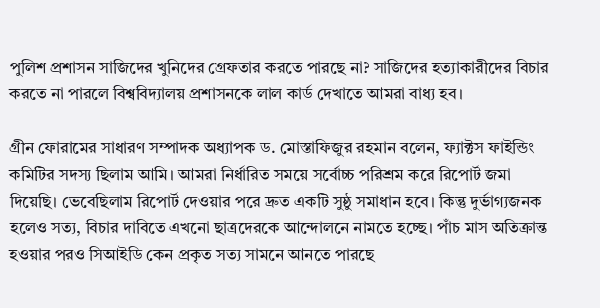পুলিশ প্রশাসন সাজিদের খুনিদের গ্রেফতার করতে পারছে না? সাজিদের হত্যাকারীদের বিচার করতে না পারলে বিশ্ববিদ্যালয় প্রশাসনকে লাল কার্ড দেখাতে আমরা বাধ্য হব।

গ্রীন ফোরামের সাধারণ সম্পাদক অধ্যাপক ড. মোস্তাফিজুর রহমান বলেন, ফ্যাক্টস ফাইন্ডিং কমিটির সদস্য ছিলাম আমি। আমরা নির্ধারিত সময়ে সর্বোচ্চ পরিশ্রম করে রিপোর্ট জমা দিয়েছি। ভেবেছিলাম রিপোর্ট দেওয়ার পরে দ্রুত একটি সুষ্ঠু সমাধান হবে। কিন্তু দুর্ভাগ্যজনক হলেও সত্য, বিচার দাবিতে এখনো ছাত্রদেরকে আন্দোলনে নামতে হচ্ছে। পাঁচ মাস অতিক্রান্ত হওয়ার পরও সিআইডি কেন প্রকৃত সত্য সামনে আনতে পারছে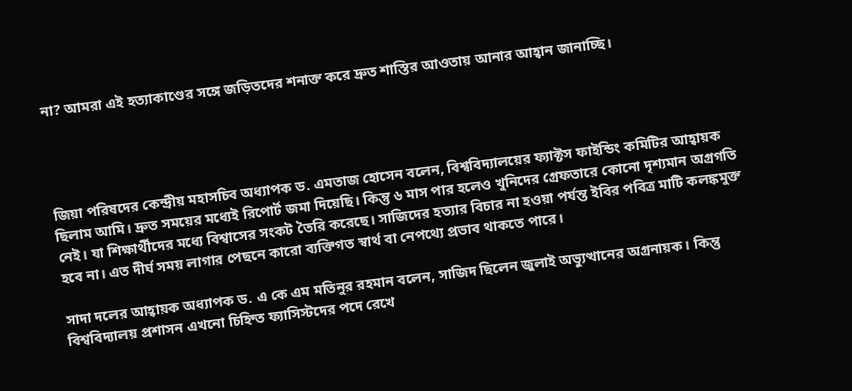না? আমরা এই হত্যাকাণ্ডের সঙ্গে জড়িতদের শনাক্ত করে দ্রুত শাস্তির আওতায় আনার আহ্বান জানাচ্ছি।




জিয়া পরিষদের কেন্দ্রীয় মহাসচিব অধ্যাপক ড. এমতাজ হোসেন বলেন, বিশ্ববিদ্যালয়ের ফ্যাক্টস ফাইন্ডিং কমিটির আহ্বায়ক ছিলাম আমি। দ্রুত সময়ের মধ্যেই রিপোর্ট জমা দিয়েছি। কিন্তু ৬ মাস পার হলেও খুনিদের গ্রেফতারে কোনো দৃশ্যমান অগ্রগতি নেই। যা শিক্ষার্থীদের মধ্যে বিশ্বাসের সংকট তৈরি করেছে। সাজিদের হত্যার বিচার না হওয়া পর্যন্ত ইবির পবিত্র মাটি কলঙ্কমুক্ত হবে না। এত দীর্ঘ সময় লাগার পেছনে কারো ব্যক্তিগত স্বার্থ বা নেপথ্যে প্রভাব থাকতে পারে।

সাদা দলের আহ্বায়ক অধ্যাপক ড. এ কে এম মতিনুর রহমান বলেন, সাজিদ ছিলেন জুলাই অভ্যুত্থানের অগ্রনায়ক। কিন্তু বিশ্ববিদ্যালয় প্রশাসন এখনো চিহ্নিত ফ্যাসিস্টদের পদে রেখে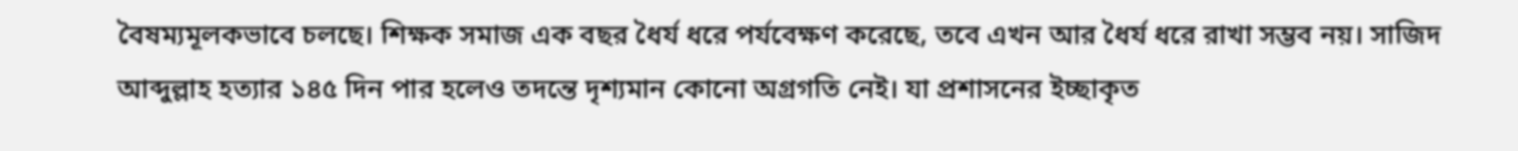বৈষম্যমূলকভাবে চলছে। শিক্ষক সমাজ এক বছর ধৈর্য ধরে পর্যবেক্ষণ করেছে, তবে এখন আর ধৈর্য ধরে রাখা সম্ভব নয়। সাজিদ আব্দুল্লাহ হত্যার ১৪৫ দিন পার হলেও তদন্তে দৃশ্যমান কোনো অগ্রগতি নেই। যা প্রশাসনের ইচ্ছাকৃত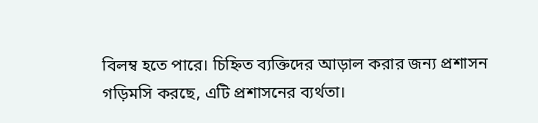বিলম্ব হতে পারে। চিহ্নিত ব্যক্তিদের আড়াল করার জন্য প্রশাসন গড়িমসি করছে, এটি প্রশাসনের ব্যর্থতা।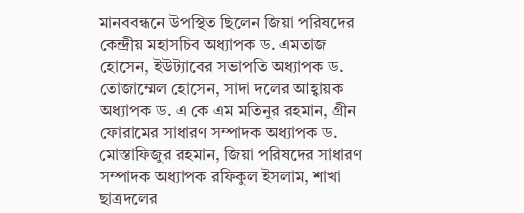মানববন্ধনে উপস্থিত ছিলেন জিয়া পরিষদের কেন্দ্রীয় মহাসচিব অধ্যাপক ড. এমতাজ হোসেন, ইউট্যাবের সভাপতি অধ্যাপক ড. তোজাম্মেল হোসেন, সাদা দলের আহ্বায়ক অধ্যাপক ড. এ কে এম মতিনুর রহমান, গ্রীন ফোরামের সাধারণ সম্পাদক অধ্যাপক ড. মোস্তাফিজুর রহমান, জিয়া পরিষদের সাধারণ সম্পাদক অধ্যাপক রফিকুল ইসলাম, শাখা ছাত্রদলের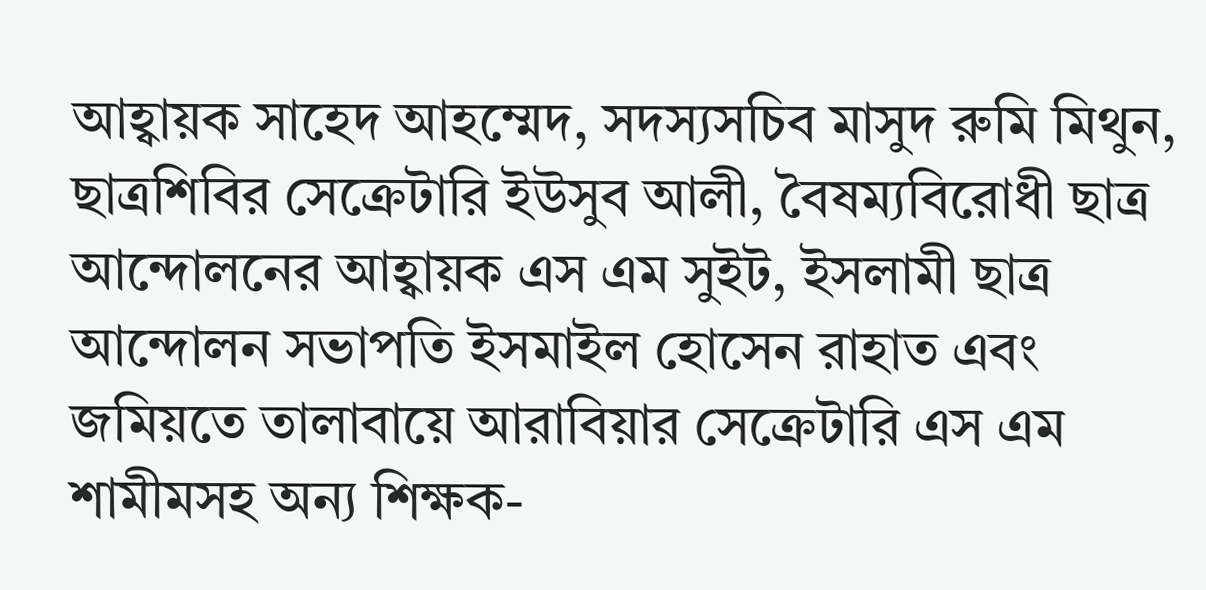আহ্বায়ক সাহেদ আহম্মেদ, সদস্যসচিব মাসুদ রুমি মিথুন, ছাত্রশিবির সেক্রেটারি ইউসুব আলী, বৈষম্যবিরোধী ছাত্র আন্দোলনের আহ্বায়ক এস এম সুইট, ইসলামী ছাত্র আন্দোলন সভাপতি ইসমাইল হোসেন রাহাত এবং জমিয়তে তালাবায়ে আরাবিয়ার সেক্রেটারি এস এম শামীমসহ অন্য শিক্ষক-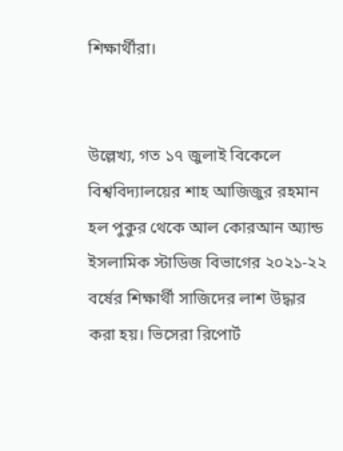শিক্ষার্থীরা।


উল্লেখ্য, গত ১৭ জুলাই বিকেলে বিশ্ববিদ্যালয়ের শাহ আজিজুর রহমান হল পুকুর থেকে আল কোরআন অ্যান্ড ইসলামিক স্টাডিজ বিভাগের ২০২১-২২ বর্ষের শিক্ষার্থী সাজিদের লাশ উদ্ধার করা হয়। ভিসেরা রিপোর্ট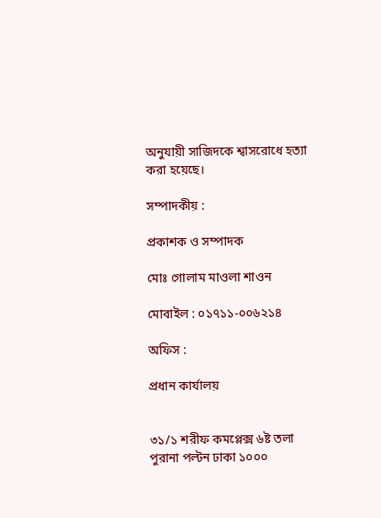অনুযায়ী সাজিদকে শ্বাসরোধে হত্যা করা হয়েছে।

সম্পাদকীয় :

প্রকাশক ও সম্পাদক

মোঃ গোলাম মাওলা শাওন

মোবাইল : ০১৭১১-০০৬২১৪

অফিস :

প্রধান কার্যালয়


৩১/১ শরীফ কমপ্লেক্স ৬ষ্ট তলা পুরানা পল্টন ঢাকা ১০০০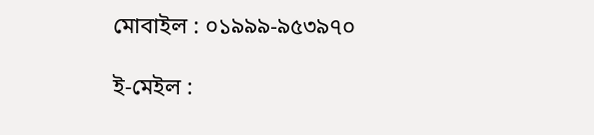মোবাইল : ০১৯৯৯-৯৫৩৯৭০

ই-মেইল :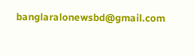banglaralonewsbd@gmail.com